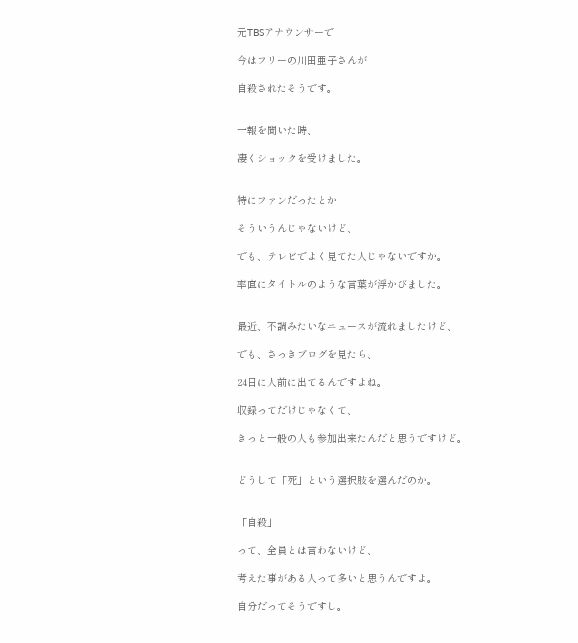元TBSアナウンサーで

今はフリーの川田亜子さんが

自殺されたそうです。


一報を聞いた時、

凄くショックを受けました。


特にファンだったとか

そういうんじゃないけど、

でも、テレビでよく見てた人じゃないですか。

率直にタイトルのような言葉が浮かびました。


最近、不調みたいなニュースが流れましたけど、

でも、さっきブログを見たら、

24日に人前に出てるんですよね。

収録ってだけじゃなくて、

きっと一般の人も参加出来たんだと思うですけど。


どうして「死」という選択肢を選んだのか。


「自殺」

って、全員とは言わないけど、

考えた事がある人って多いと思うんですよ。

自分だってそうですし。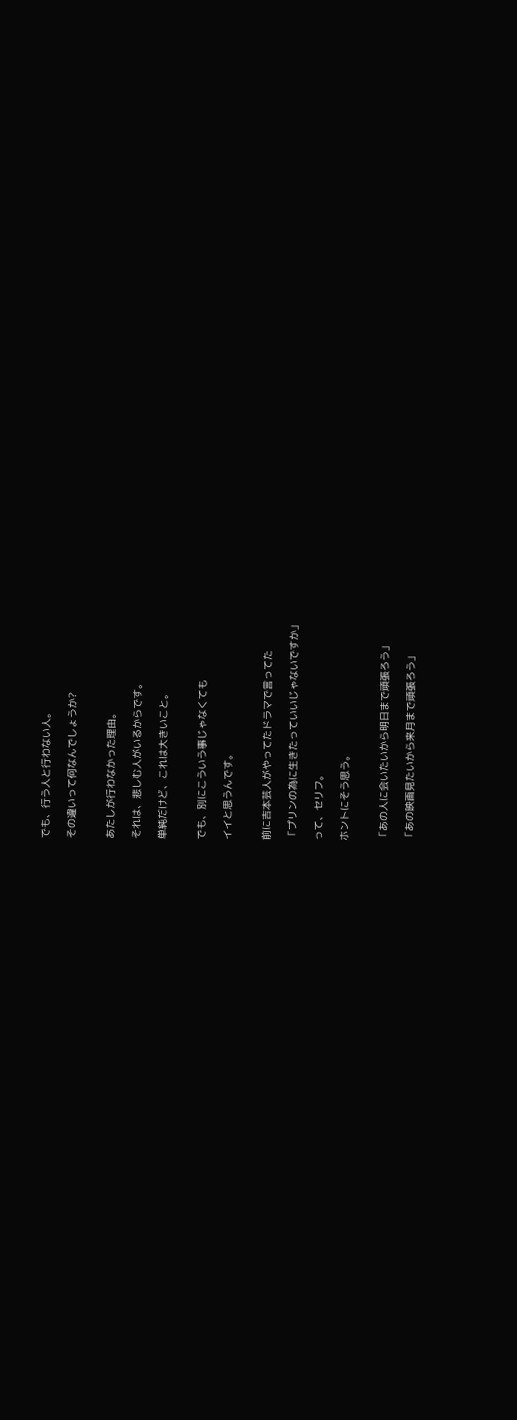でも、行う人と行わない人。

その違いって何なんでしょうか?


あたしが行わなかった理由。

それは、悲しむ人がいるからです。

単純だけど、これは大きいこと。


でも、別にこういう事じゃなくても

イイと思うんです。


前に吉本芸人がやってたドラマで言ってた

「プリンの為に生きたっていいじゃないですか」

って、セリフ。

ホントにそう思う。


「あの人に会いたいから明日まで頑張ろう」

「あの映画見たいから来月まで頑張ろう」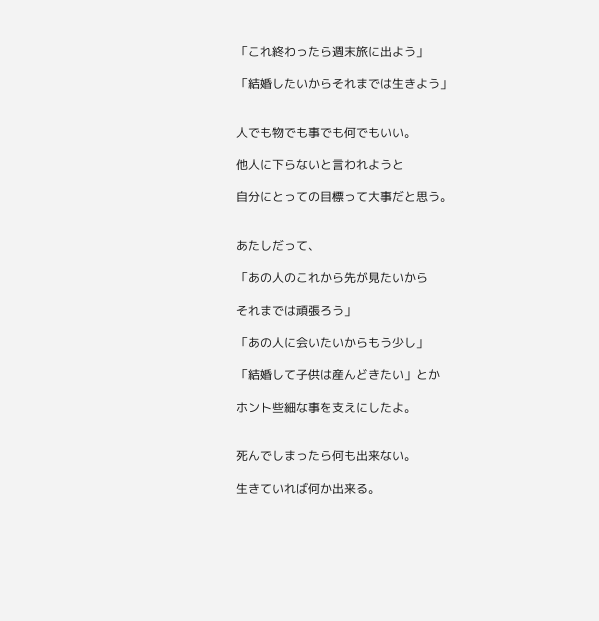「これ終わったら週末旅に出よう」

「結婚したいからそれまでは生きよう」


人でも物でも事でも何でもいい。

他人に下らないと言われようと

自分にとっての目標って大事だと思う。


あたしだって、

「あの人のこれから先が見たいから

それまでは頑張ろう」

「あの人に会いたいからもう少し」

「結婚して子供は産んどきたい」とか

ホント些細な事を支えにしたよ。


死んでしまったら何も出来ない。

生きていれば何か出来る。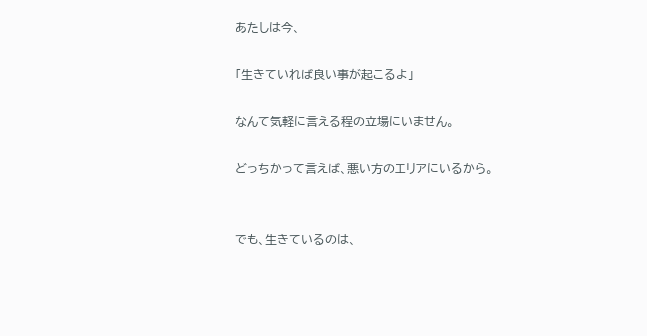あたしは今、

「生きていれば良い事が起こるよ」

なんて気軽に言える程の立場にいません。

どっちかって言えば、悪い方のエリアにいるから。


でも、生きているのは、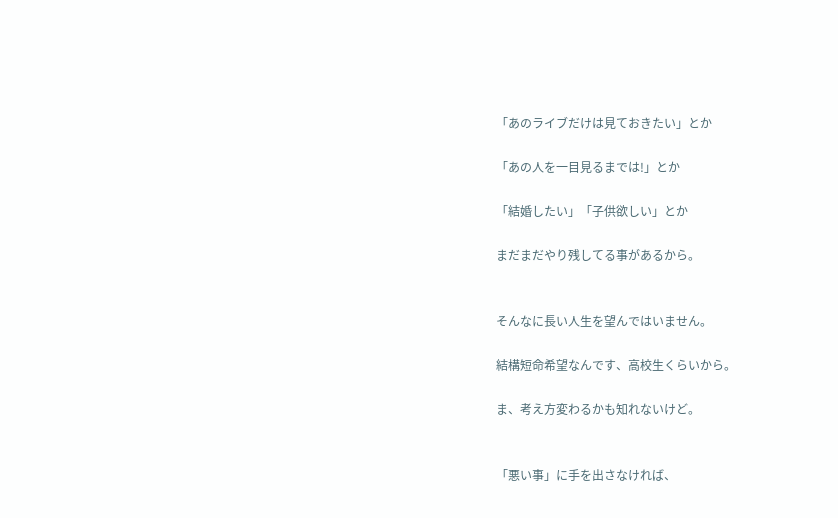「あのライブだけは見ておきたい」とか

「あの人を一目見るまでは!」とか

「結婚したい」「子供欲しい」とか

まだまだやり残してる事があるから。


そんなに長い人生を望んではいません。

結構短命希望なんです、高校生くらいから。

ま、考え方変わるかも知れないけど。


「悪い事」に手を出さなければ、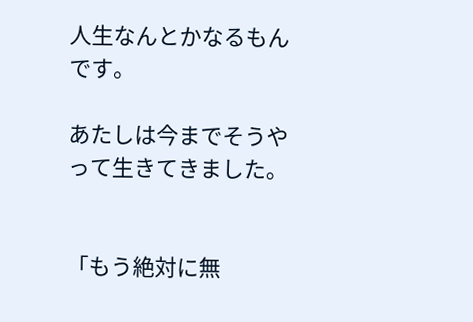人生なんとかなるもんです。

あたしは今までそうやって生きてきました。


「もう絶対に無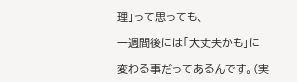理」って思っても、

一週間後には「大丈夫かも」に

変わる事だってあるんです。(実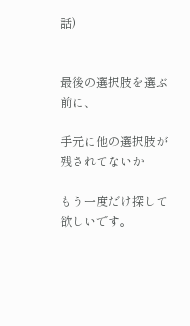話)


最後の選択肢を選ぶ前に、

手元に他の選択肢が残されてないか

もう一度だけ探して欲しいです。